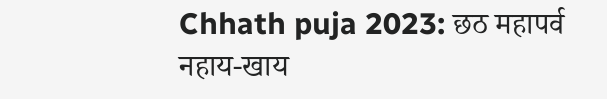Chhath puja 2023: छठ महापर्व नहाय-खाय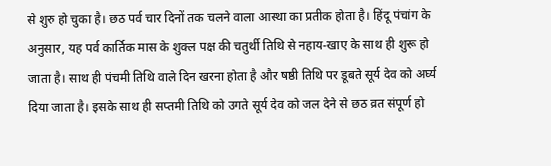से शुरु हो चुका है। छठ पर्व चार दिनों तक चलने वाला आस्था का प्रतीक होता है। हिंदू पंचांग के अनुसार, यह पर्व कार्तिक मास के शुक्ल पक्ष की चतुर्थी तिथि से नहाय-खाए के साथ ही शुरू हो जाता है। साथ ही पंचमी तिथि वाले दिन खरना होता है और षष्ठी तिथि पर डूबते सूर्य देव को अर्घ्य दिया जाता है। इसके साथ ही सप्तमी तिथि को उगते सूर्य देव को जल देने से छठ व्रत संपूर्ण हो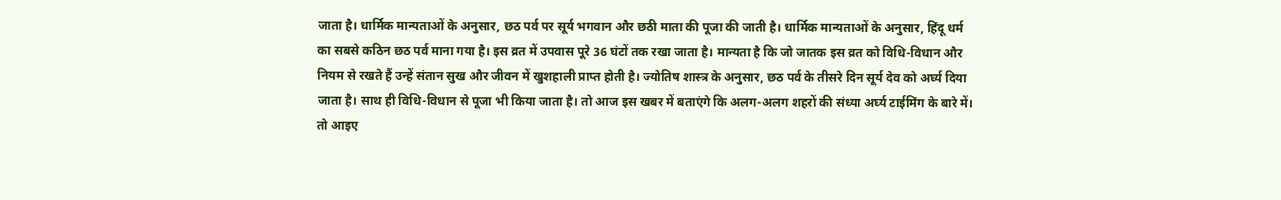जाता है। धार्मिक मान्यताओं के अनुसार, छठ पर्व पर सूर्य भगवान और छठी माता की पूजा की जाती है। धार्मिक मान्यताओं के अनुसार, हिंदू धर्म का सबसे कठिन छठ पर्व माना गया है। इस व्रत में उपवास पूरे 36 घंटों तक रखा जाता है। मान्यता है कि जो जातक इस व्रत को विधि-विधान और नियम से रखते हैं उन्हें संतान सुख और जीवन में खुशहाली प्राप्त होती है। ज्योतिष शास्त्र के अनुसार, छठ पर्व के तीसरे दिन सूर्य देव को अर्घ्य दिया जाता है। साथ ही विधि-विधान से पूजा भी किया जाता है। तो आज इस खबर में बताएंगे कि अलग-अलग शहरों की संध्या अर्घ्य टाईमिंग के बारे में। तो आइए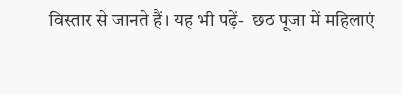विस्तार से जानते हैं। यह भी पढ़ें-  छठ पूजा में महिलाएं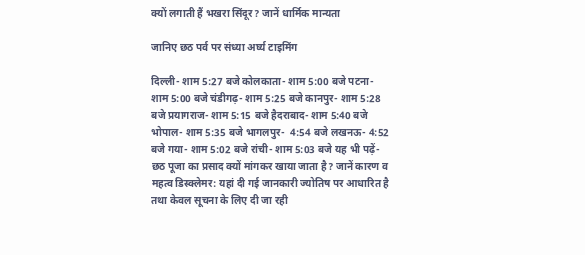क्यों लगाती हैं भखरा सिंदूर? जानें धार्मिक मान्यता

जानिए छठ पर्व पर संध्या अर्घ्य टाइमिंग

दिल्ली- शाम 5:27 बजे कोलकाता- शाम 5:00 बजे पटना- शाम 5:00 बजे चंडीगढ़- शाम 5:25 बजे कानपुर- शाम 5:28 बजे प्रयागराज- शाम 5:15 बजे हैदराबाद- शाम 5:40 बजे भोपाल- शाम 5:35 बजे भागलपुर-  4:54 बजे लखनऊ- 4:52 बजे गया- शाम 5:02 बजे रांची- शाम 5:03 बजे यह भी पढ़ें- छठ पूजा का प्रसाद क्यों मांगकर खाया जाता है? जानें कारण व महत्व डिस्क्लेमर: यहां दी गई जानकारी ज्योतिष पर आधारित है तथा केवल सूचना के लिए दी जा रही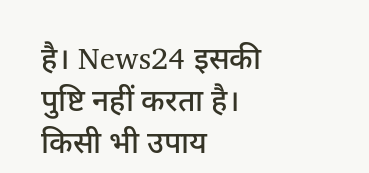है। News24 इसकी पुष्टि नहीं करता है। किसी भी उपाय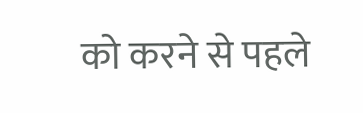को करने से पहले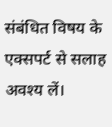संबंधित विषय के एक्सपर्ट से सलाह अवश्य लें।